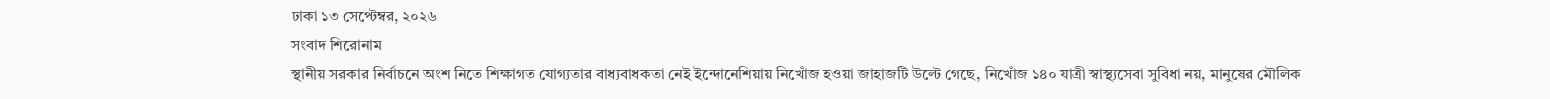ঢাকা ১৩ সেপ্টেম্বর, ২০২৬
সংবাদ শিরোনাম
স্থানীয় সরকার নির্বাচনে অংশ নিতে শিক্ষাগত যোগ্যতার বাধ্যবাধকতা নেই ইন্দোনেশিয়ায় নিখোঁজ হওয়া জাহাজটি উল্টে গেছে, নিখোঁজ ১৪০ যাত্রী স্বাস্থ্যসেবা সুবিধা নয়, মানুষের মৌলিক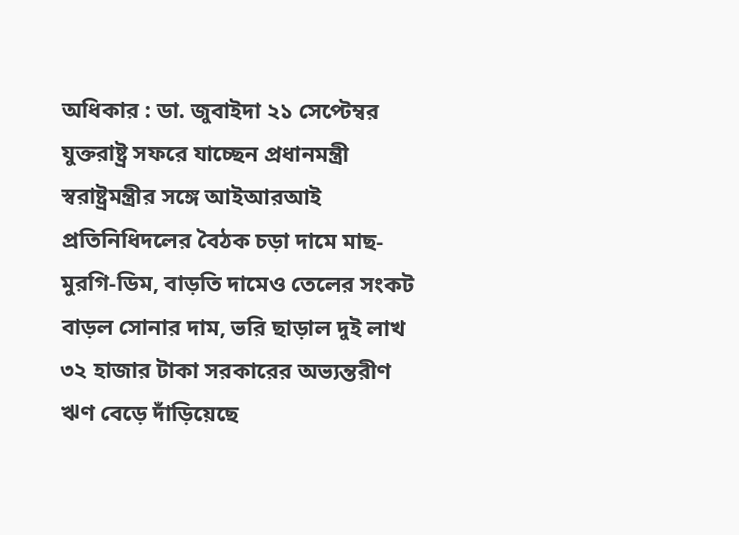অধিকার : ডা. জুবাইদা ২১ সেপ্টেম্বর যুক্তরাষ্ট্র সফ‌রে যা‌চ্ছেন প্রধানমন্ত্রী স্বরাষ্ট্রমন্ত্রীর সঙ্গে আইআরআই প্রতিনিধিদলের বৈঠক চড়া দামে মাছ-মুরগি-ডিম, বাড়তি দামেও তেলের সংকট বাড়ল সোনার দাম, ভরি ছাড়াল দুই লাখ ৩২ হাজার টাকা সরকারের অভ্যন্তরীণ ঋণ বেড়ে দাঁড়িয়েছে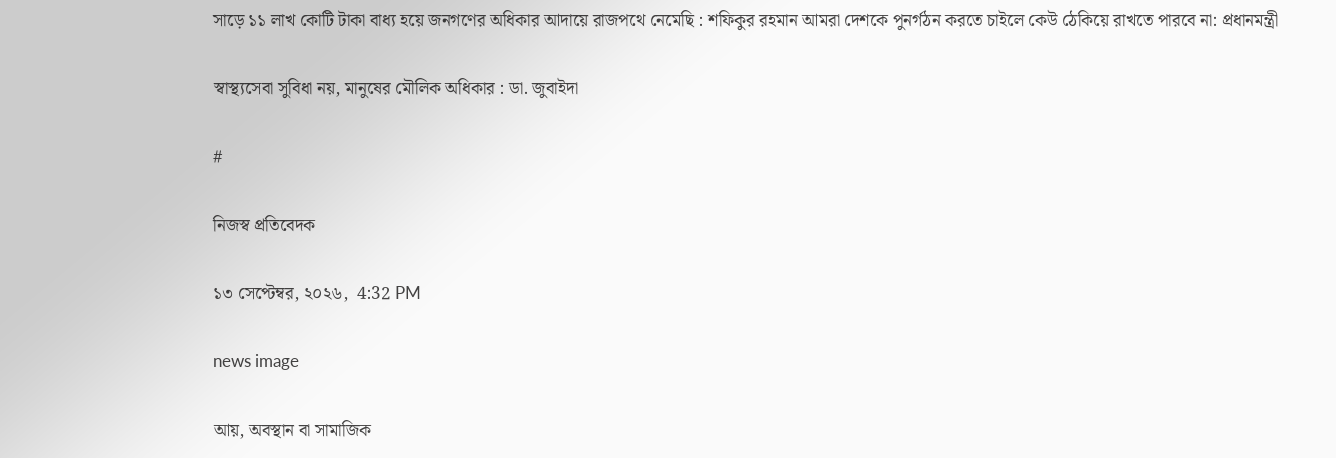সাড়ে ১১ লাখ কোটি টাকা বাধ্য হয়ে জনগণের অধিকার আদায়ে রাজপথে নেমেছি : শফিকুর রহমান আমরা দেশকে পুনর্গঠন করতে চাইলে কেউ ঠেকিয়ে রাখতে পারবে না: প্রধানমন্ত্রী

স্বাস্থ্যসেবা সুবিধা নয়, মানুষের মৌলিক অধিকার : ডা. জুবাইদা

#

নিজস্ব প্রতিবেদক

১৩ সেপ্টেম্বর, ২০২৬,  4:32 PM

news image

আয়, অবস্থান বা সামাজিক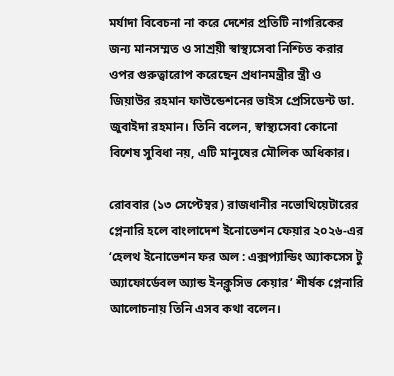মর্যাদা বিবেচনা না করে দেশের প্রতিটি নাগরিকের জন্য মানসম্মত ও সাশ্রয়ী স্বাস্থ্যসেবা নিশ্চিত করার ওপর গুরুত্বারোপ করেছেন প্রধানমন্ত্রীর স্ত্রী ও জিয়াউর রহমান ফাউন্ডেশনের ভাইস প্রেসিডেন্ট ডা. জুবাইদা রহমান। তিনি বলেন, স্বাস্থ্যসেবা কোনো বিশেষ সুবিধা নয়, এটি মানুষের মৌলিক অধিকার।

রোববার (১৩ সেপ্টেম্বর) রাজধানীর নভোথিয়েটারের প্লেনারি হলে বাংলাদেশ ইনোভেশন ফেয়ার ২০২৬-এর ‘হেলথ ইনোভেশন ফর অল : এক্সপ্যান্ডিং অ্যাকসেস টু অ্যাফোর্ডেবল অ্যান্ড ইনক্লুসিভ কেয়ার’ শীর্ষক প্লেনারি আলোচনায় তিনি এসব কথা বলেন।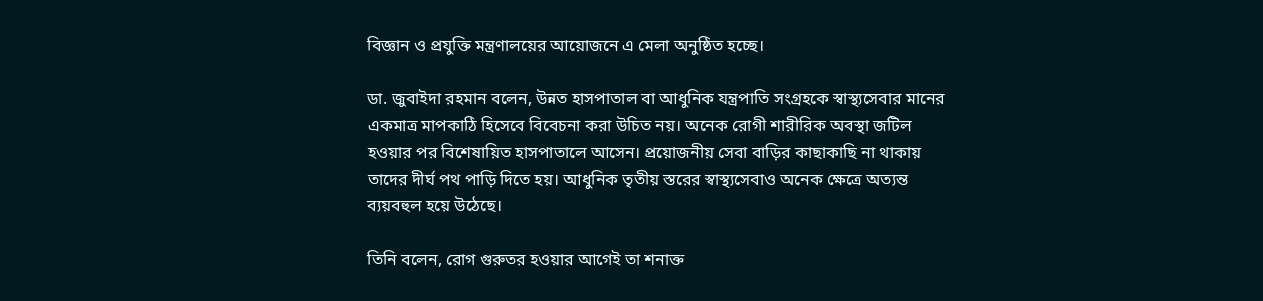বিজ্ঞান ও প্রযুক্তি মন্ত্রণালয়ের আয়োজনে এ মেলা অনুষ্ঠিত হচ্ছে।

ডা. জুবাইদা রহমান বলেন, উন্নত হাসপাতাল বা আধুনিক যন্ত্রপাতি সংগ্রহকে স্বাস্থ্যসেবার মানের একমাত্র মাপকাঠি হিসেবে বিবেচনা করা উচিত নয়। অনেক রোগী শারীরিক অবস্থা জটিল হওয়ার পর বিশেষায়িত হাসপাতালে আসেন। প্রয়োজনীয় সেবা বাড়ির কাছাকাছি না থাকায় তাদের দীর্ঘ পথ পাড়ি দিতে হয়। আধুনিক তৃতীয় স্তরের স্বাস্থ্যসেবাও অনেক ক্ষেত্রে অত্যন্ত ব্যয়বহুল হয়ে উঠেছে।

তিনি বলেন, রোগ গুরুতর হওয়ার আগেই তা শনাক্ত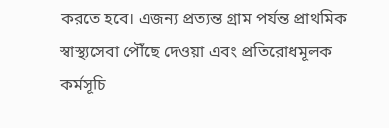করতে হবে। এজন্য প্রত্যন্ত গ্রাম পর্যন্ত প্রাথমিক স্বাস্থ্যসেবা পৌঁছে দেওয়া এবং প্রতিরোধমূলক কর্মসূচি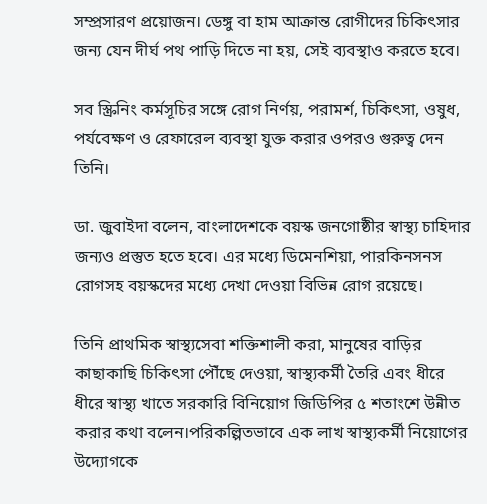সম্প্রসারণ প্রয়োজন। ডেঙ্গু বা হাম আক্রান্ত রোগীদের চিকিৎসার জন্য যেন দীর্ঘ পথ পাড়ি দিতে না হয়, সেই ব্যবস্থাও করতে হবে।

সব স্ক্রিনিং কর্মসূচির সঙ্গে রোগ নির্ণয়, পরামর্শ, চিকিৎসা, ওষুধ, পর্যবেক্ষণ ও রেফারেল ব্যবস্থা যুক্ত করার ওপরও গুরুত্ব দেন তিনি।

ডা. জুবাইদা বলেন, বাংলাদেশকে বয়স্ক জনগোষ্ঠীর স্বাস্থ্য চাহিদার জন্যও প্রস্তুত হতে হবে। এর মধ্যে ডিমেনশিয়া, পারকিনসনস রোগসহ বয়স্কদের মধ্যে দেখা দেওয়া বিভিন্ন রোগ রয়েছে।

তিনি প্রাথমিক স্বাস্থ্যসেবা শক্তিশালী করা, মানুষের বাড়ির কাছাকাছি চিকিৎসা পৌঁছে দেওয়া, স্বাস্থ্যকর্মী তৈরি এবং ধীরে ধীরে স্বাস্থ্য খাতে সরকারি বিনিয়োগ জিডিপির ৫ শতাংশে উন্নীত করার কথা বলেন।পরিকল্পিতভাবে এক লাখ স্বাস্থ্যকর্মী নিয়োগের উদ্যোগকে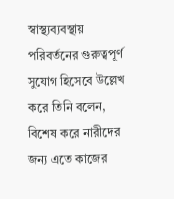স্বাস্থ্যব্যবস্থায় পরিবর্তনের গুরুত্বপূর্ণ সুযোগ হিসেবে উল্লেখ করে তিনি বলেন, বিশেষ করে নারীদের জন্য এতে কাজের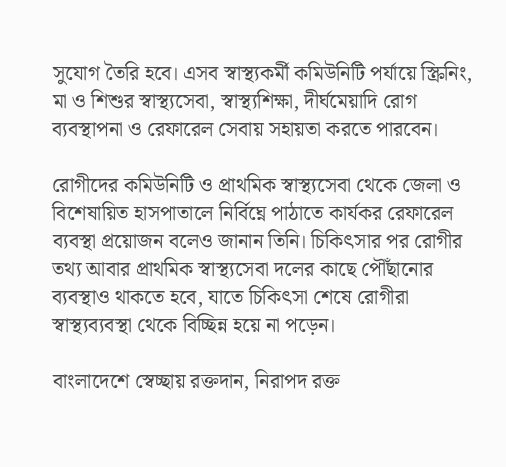সুযোগ তৈরি হবে। এসব স্বাস্থ্যকর্মী কমিউনিটি পর্যায়ে স্ক্রিনিং, মা ও শিশুর স্বাস্থ্যসেবা, স্বাস্থ্যশিক্ষা, দীর্ঘমেয়াদি রোগ ব্যবস্থাপনা ও রেফারেল সেবায় সহায়তা করতে পারবেন।

রোগীদের কমিউনিটি ও প্রাথমিক স্বাস্থ্যসেবা থেকে জেলা ও বিশেষায়িত হাসপাতালে নির্বিঘ্নে পাঠাতে কার্যকর রেফারেল ব্যবস্থা প্রয়োজন বলেও জানান তিনি। চিকিৎসার পর রোগীর তথ্য আবার প্রাথমিক স্বাস্থ্যসেবা দলের কাছে পৌঁছানোর ব্যবস্থাও থাকতে হবে, যাতে চিকিৎসা শেষে রোগীরা স্বাস্থ্যব্যবস্থা থেকে বিচ্ছিন্ন হয়ে না পড়েন।

বাংলাদেশে স্বেচ্ছায় রক্তদান, নিরাপদ রক্ত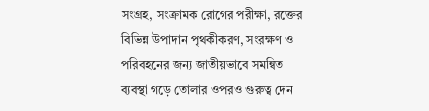সংগ্রহ, সংক্রামক রোগের পরীক্ষা, রক্তের বিভিন্ন উপাদান পৃথকীকরণ, সংরক্ষণ ও পরিবহনের জন্য জাতীয়ভাবে সমন্বিত ব্যবস্থা গড়ে তোলার ওপরও গুরুত্ব দেন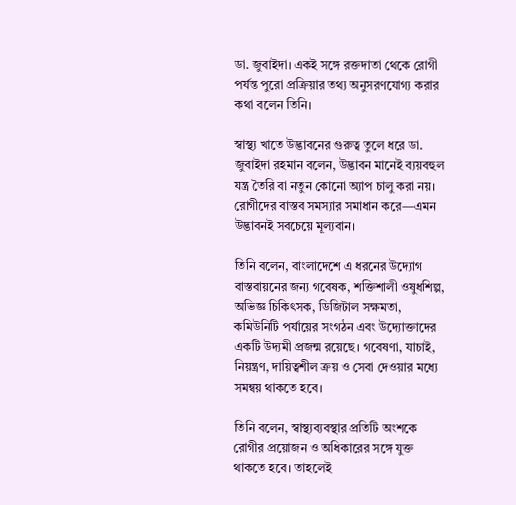ডা. জুবাইদা। একই সঙ্গে রক্তদাতা থেকে রোগী পর্যন্ত পুরো প্রক্রিয়ার তথ্য অনুসরণযোগ্য করার কথা বলেন তিনি।

স্বাস্থ্য খাতে উদ্ভাবনের গুরুত্ব তুলে ধরে ডা. জুবাইদা রহমান বলেন, উদ্ভাবন মানেই ব্যয়বহুল যন্ত্র তৈরি বা নতুন কোনো অ্যাপ চালু করা নয়। রোগীদের বাস্তব সমস্যার সমাধান করে—এমন উদ্ভাবনই সবচেয়ে মূল্যবান।

তিনি বলেন, বাংলাদেশে এ ধরনের উদ্যোগ বাস্তবায়নের জন্য গবেষক, শক্তিশালী ওষুধশিল্প, অভিজ্ঞ চিকিৎসক, ডিজিটাল সক্ষমতা, কমিউনিটি পর্যায়ের সংগঠন এবং উদ্যোক্তাদের একটি উদ্যমী প্রজন্ম রয়েছে। গবেষণা, যাচাই, নিয়ন্ত্রণ, দায়িত্বশীল ক্রয় ও সেবা দেওয়ার মধ্যে সমন্বয় থাকতে হবে।

তিনি বলেন, স্বাস্থ্যব্যবস্থার প্রতিটি অংশকে রোগীর প্রয়োজন ও অধিকারের সঙ্গে যুক্ত থাকতে হবে। তাহলেই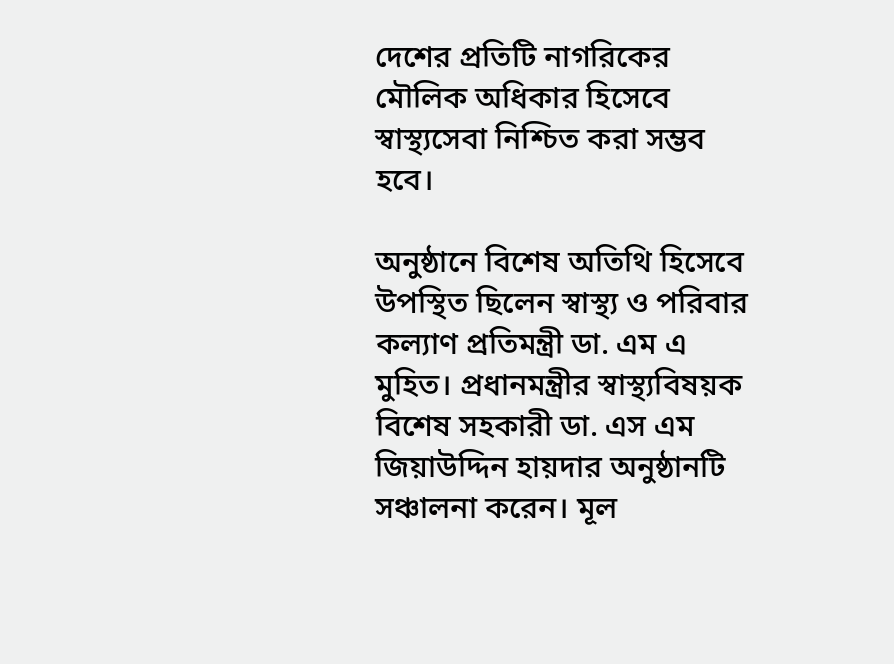দেশের প্রতিটি নাগরিকের মৌলিক অধিকার হিসেবে স্বাস্থ্যসেবা নিশ্চিত করা সম্ভব হবে।

অনুষ্ঠানে বিশেষ অতিথি হিসেবে উপস্থিত ছিলেন স্বাস্থ্য ও পরিবার কল্যাণ প্রতিমন্ত্রী ডা. এম এ মুহিত। প্রধানমন্ত্রীর স্বাস্থ্যবিষয়ক বিশেষ সহকারী ডা. এস এম জিয়াউদ্দিন হায়দার অনুষ্ঠানটি সঞ্চালনা করেন। মূল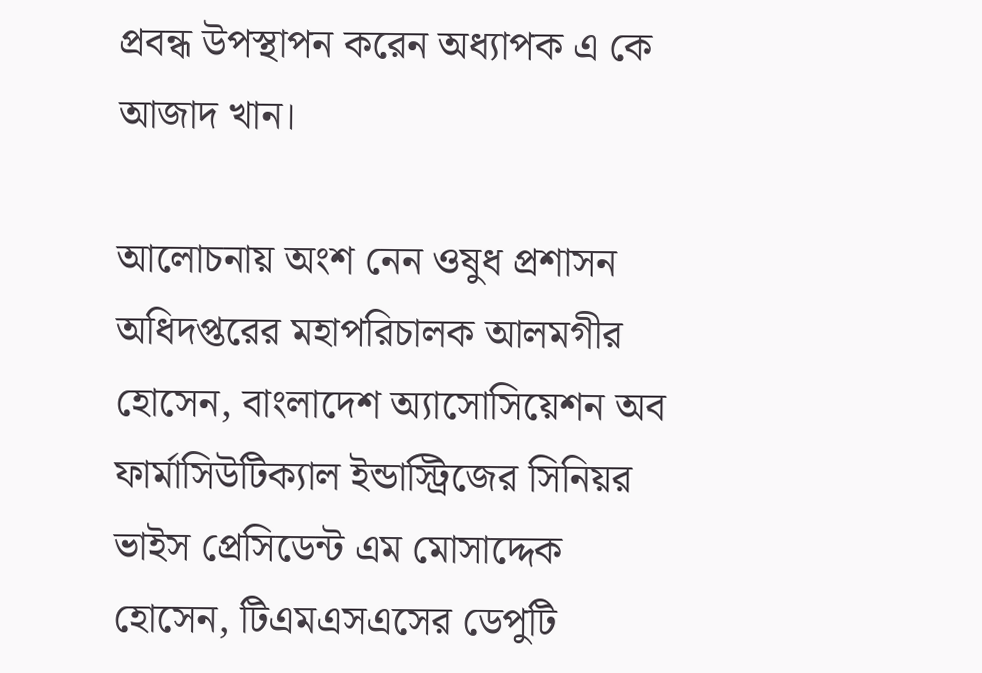প্রবন্ধ উপস্থাপন করেন অধ্যাপক এ কে আজাদ খান।

আলোচনায় অংশ নেন ওষুধ প্রশাসন অধিদপ্তরের মহাপরিচালক আলমগীর হোসেন, বাংলাদেশ অ্যাসোসিয়েশন অব ফার্মাসিউটিক্যাল ইন্ডাস্ট্রিজের সিনিয়র ভাইস প্রেসিডেন্ট এম মোসাদ্দেক হোসেন, টিএমএসএসের ডেপুটি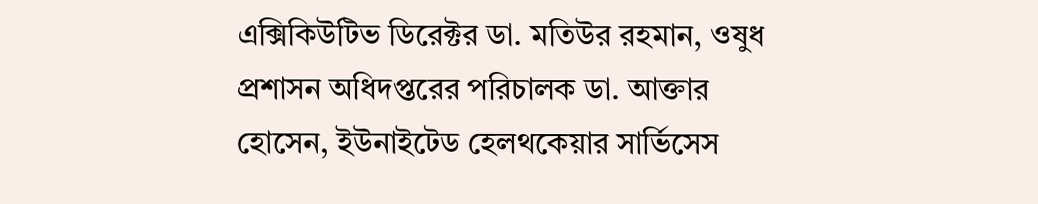এক্সিকিউটিভ ডিরেক্টর ডা. মতিউর রহমান, ওষুধ প্রশাসন অধিদপ্তরের পরিচালক ডা. আক্তার হোসেন, ইউনাইটেড হেলথকেয়ার সার্ভিসেস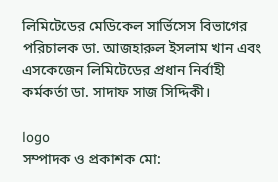লিমিটেডের মেডিকেল সার্ভিসেস বিভাগের পরিচালক ডা. আজহারুল ইসলাম খান এবং এসকেজেন লিমিটেডের প্রধান নির্বাহী কর্মকর্তা ডা. সাদাফ সাজ সিদ্দিকী।

logo
সম্পাদক ও প্রকাশক মো: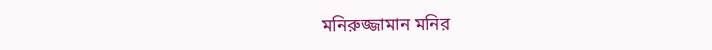মনিরুজ্জামান মনির